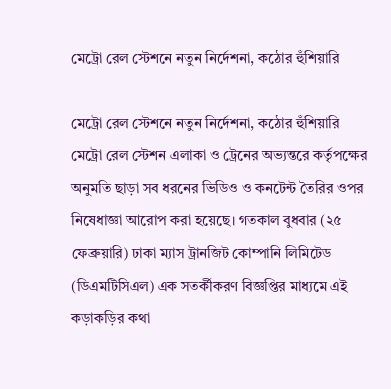মেট্রো রেল স্টেশনে নতুন নির্দেশনা, কঠোর হুঁশিয়ারি

মেট্রো রেল স্টেশনে নতুন নির্দেশনা, কঠোর হুঁশিয়ারি মেট্রো রেল স্টেশন এলাকা ও ট্রেনের অভ্যন্তরে কর্তৃপক্ষের অনুমতি ছাড়া সব ধরনের ভিডিও ও কনটেন্ট তৈরির ওপর নিষেধাজ্ঞা আরোপ করা হয়েছে। গতকাল বুধবার (২৫ ফেব্রুয়ারি) ঢাকা ম্যাস ট্রানজিট কোম্পানি লিমিটেড (ডিএমটিসিএল) এক সতর্কীকরণ বিজ্ঞপ্তির মাধ্যমে এই কড়াকড়ির কথা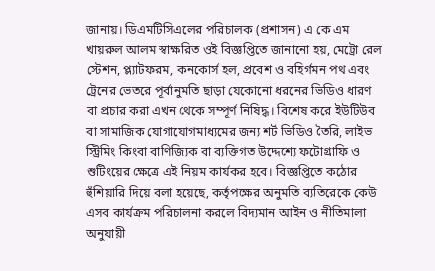জানায়। ডিএমটিসিএলের পরিচালক (প্রশাসন) এ কে এম খায়রুল আলম স্বাক্ষরিত ওই বিজ্ঞপ্তিতে জানানো হয়, মেট্রো রেল স্টেশন, প্ল্যাটফরম, কনকোর্স হল, প্রবেশ ও বহির্গমন পথ এবং ট্রেনের ভেতরে পূর্বানুমতি ছাড়া যেকোনো ধরনের ভিডিও ধারণ বা প্রচার করা এখন থেকে সম্পূর্ণ নিষিদ্ধ। বিশেষ করে ইউটিউব বা সামাজিক যোগাযোগমাধ্যমের জন্য শর্ট ভিডিও তৈরি, লাইভ স্ট্রিমিং কিংবা বাণিজ্যিক বা ব্যক্তিগত উদ্দেশ্যে ফটোগ্রাফি ও শুটিংয়ের ক্ষেত্রে এই নিয়ম কার্যকর হবে। বিজ্ঞপ্তিতে কঠোর হুঁশিয়ারি দিয়ে বলা হয়েছে, কর্তৃপক্ষের অনুমতি ব্যতিরেকে কেউ এসব কার্যক্রম পরিচালনা করলে বিদ্যমান আইন ও নীতিমালা অনুযায়ী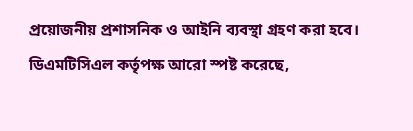প্রয়োজনীয় প্রশাসনিক ও আইনি ব্যবস্থা গ্রহণ করা হবে। ডিএমটিসিএল কর্তৃপক্ষ আরো স্পষ্ট করেছে,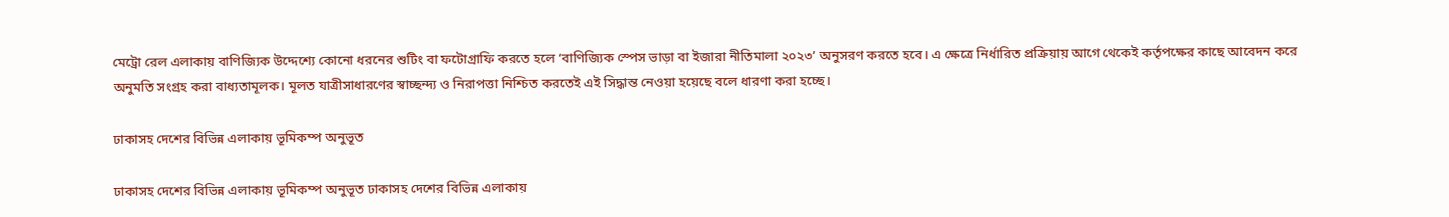মেট্রো রেল এলাকায় বাণিজ্যিক উদ্দেশ্যে কোনো ধরনের শুটিং বা ফটোগ্রাফি করতে হলে ‘বাণিজ্যিক স্পেস ভাড়া বা ইজারা নীতিমালা ২০২৩’ অনুসরণ করতে হবে। এ ক্ষেত্রে নির্ধারিত প্রক্রিয়ায় আগে থেকেই কর্তৃপক্ষের কাছে আবেদন করে অনুমতি সংগ্রহ করা বাধ্যতামূলক। মূলত যাত্রীসাধারণের স্বাচ্ছন্দ্য ও নিরাপত্তা নিশ্চিত করতেই এই সিদ্ধান্ত নেওয়া হয়েছে বলে ধারণা করা হচ্ছে।

ঢাকাসহ দেশের বিভিন্ন এলাকায় ভূমিকম্প অনুভূত

ঢাকাসহ দেশের বিভিন্ন এলাকায় ভূমিকম্প অনুভূত ঢাকাসহ দেশের বিভিন্ন এলাকায়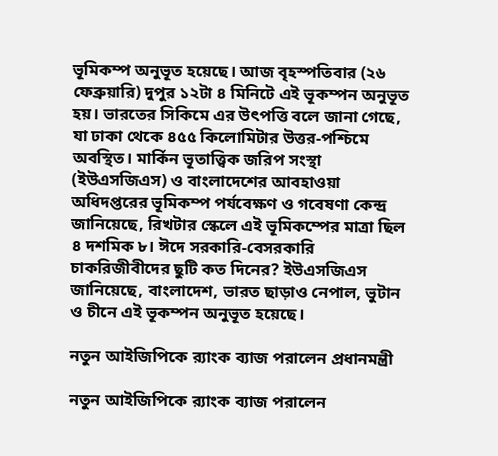ভূমিকম্প অনুভূত হয়েছে। আজ বৃহস্পতিবার (২৬ ফেব্রুয়ারি) দুপুর ১২টা ৪ মিনিটে এই ভূকম্পন অনুভূত হয়। ভারতের সিকিমে এর উৎপত্তি বলে জানা গেছে, যা ঢাকা থেকে ৪৫৫ কিলোমিটার উত্তর-পশ্চিমে অবস্থিত। মার্কিন ভূতাত্ত্বিক জরিপ সংস্থা (ইউএসজিএস) ও বাংলাদেশের আবহাওয়া অধিদপ্তরের ভূমিকম্প পর্যবেক্ষণ ও গবেষণা কেন্দ্র জানিয়েছে, রিখটার স্কেলে এই ভূমিকম্পের মাত্রা ছিল ৪ দশমিক ৮। ঈদে সরকারি-বেসরকারি চাকরিজীবীদের ছুটি কত দিনের? ইউএসজিএস জানিয়েছে, বাংলাদেশ, ভারত ছাড়াও নেপাল, ভুটান ও চীনে এই ভূকম্পন অনুভূত হয়েছে।

নতুন আইজিপিকে র‌্যাংক ব্যাজ পরালেন প্রধানমন্ত্রী

নতুন আইজিপিকে র‌্যাংক ব্যাজ পরালেন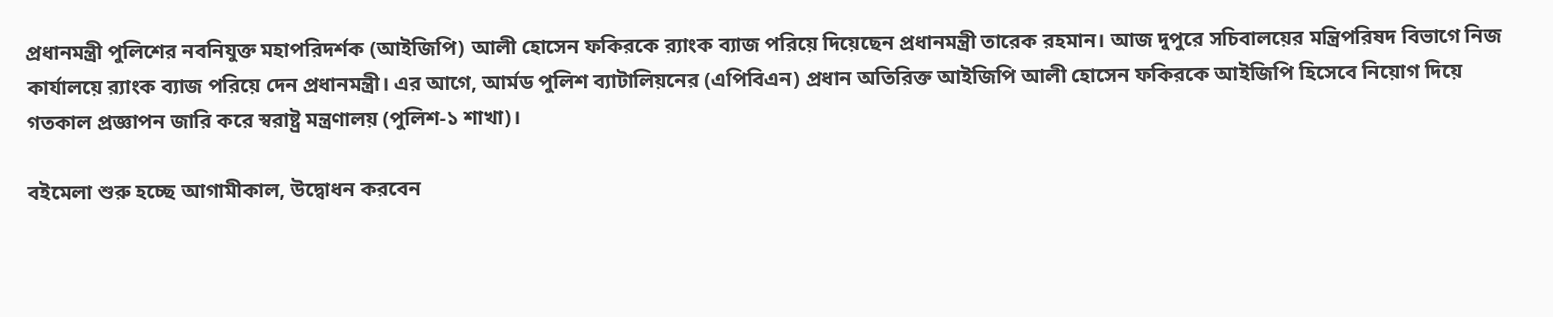প্রধানমন্ত্রী পুলিশের নবনিযুক্ত মহাপরিদর্শক (আইজিপি) আলী হোসেন ফকিরকে র‌্যাংক ব্যাজ পরিয়ে দিয়েছেন প্রধানমন্ত্রী তারেক রহমান। আজ দুপুরে সচিবালয়ের মন্ত্রিপরিষদ বিভাগে নিজ কার্যালয়ে র‌্যাংক ব্যাজ পরিয়ে দেন প্রধানমন্ত্রী। এর আগে, আর্মড পুলিশ ব্যাটালিয়নের (এপিবিএন) প্রধান অতিরিক্ত আইজিপি আলী হোসেন ফকিরকে আইজিপি হিসেবে নিয়োগ দিয়ে গতকাল প্রজ্ঞাপন জারি করে স্বরাষ্ট্র মন্ত্রণালয় (পুলিশ-১ শাখা)।

বইমেলা শুরু হচ্ছে আগামীকাল, উদ্বোধন করবেন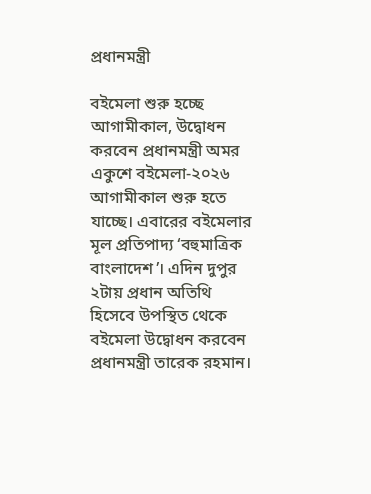প্রধানমন্ত্রী

বইমেলা শুরু হচ্ছে আগামীকাল, উদ্বোধন করবেন প্রধানমন্ত্রী অমর একুশে বইমেলা-২০২৬ আগামীকাল শুরু হতে যাচ্ছে। এবারের বইমেলার মূল প্রতিপাদ্য ‘বহুমাত্রিক বাংলাদেশ’। এদিন দুপুর ২টায় প্রধান অতিথি হিসেবে উপস্থিত থেকে বইমেলা উদ্বোধন করবেন প্রধানমন্ত্রী তারেক রহমান।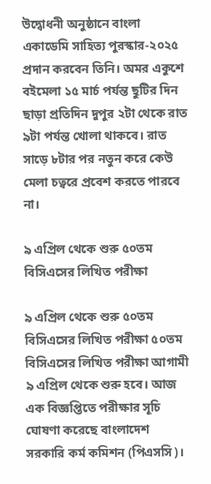উদ্বোধনী অনুষ্ঠানে বাংলা একাডেমি সাহিত্য পুরস্কার-২০২৫ প্রদান করবেন তিনি। অমর একুশে বইমেলা ১৫ মার্চ পর্যন্ত ছুটির দিন ছাড়া প্রতিদিন দুপুর ২টা থেকে রাত ৯টা পর্যন্ত খোলা থাকবে। রাত সাড়ে ৮টার পর নতুন করে কেউ মেলা চত্বরে প্রবেশ করতে পারবে না।

৯ এপ্রিল থেকে শুরু ৫০তম বিসিএসের লিখিত পরীক্ষা

৯ এপ্রিল থেকে শুরু ৫০তম বিসিএসের লিখিত পরীক্ষা ৫০তম বিসিএসের লিখিত পরীক্ষা আগামী ৯ এপ্রিল থেকে শুরু হবে। আজ এক বিজ্ঞপ্তিতে পরীক্ষার সূচি ঘোষণা করেছে বাংলাদেশ সরকারি কর্ম কমিশন (পিএসসি)।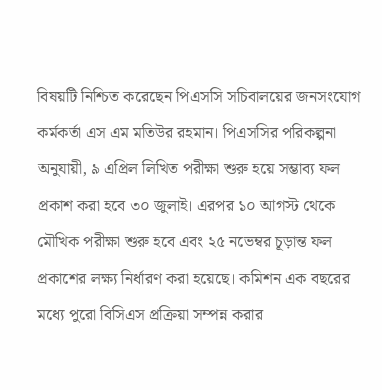বিষয়টি নিশ্চিত করেছেন পিএসসি সচিবালয়ের জনসংযোগ কর্মকর্তা এস এম মতিউর রহমান। পিএসসির পরিকল্পনা অনুযায়ী, ৯ এপ্রিল লিখিত পরীক্ষা শুরু হয়ে সম্ভাব্য ফল প্রকাশ করা হবে ৩০ জুলাই। এরপর ১০ আগস্ট থেকে মৌখিক পরীক্ষা শুরু হবে এবং ২৫ নভেম্বর চূড়ান্ত ফল প্রকাশের লক্ষ্য নির্ধারণ করা হয়েছে। কমিশন এক বছরের মধ্যে পুরো বিসিএস প্রক্রিয়া সম্পন্ন করার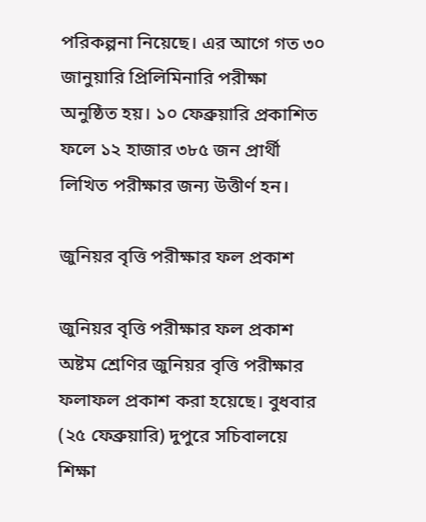পরিকল্পনা নিয়েছে। এর আগে গত ৩০ জানুয়ারি প্রিলিমিনারি পরীক্ষা অনুষ্ঠিত হয়। ১০ ফেব্রুয়ারি প্রকাশিত ফলে ১২ হাজার ৩৮৫ জন প্রার্থী লিখিত পরীক্ষার জন্য উত্তীর্ণ হন।

জুনিয়র বৃত্তি পরীক্ষার ফল প্রকাশ

জুনিয়র বৃত্তি পরীক্ষার ফল প্রকাশ অষ্টম শ্রেণির জুনিয়র বৃত্তি পরীক্ষার ফলাফল প্রকাশ করা হয়েছে। বুধবার (২৫ ফেব্রুয়ারি) দুপুরে সচিবালয়ে শিক্ষা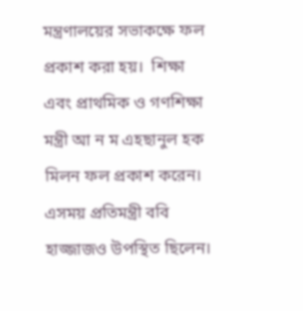মন্ত্রণালয়ের সভাকক্ষে ফল প্রকাশ করা হয়।  শিক্ষা এবং প্রাথমিক ও গণশিক্ষা মন্ত্রী আ ন ম এহছানুল হক মিলন ফল প্রকাশ করেন। এসময় প্রতিমন্ত্রী ববি হাজ্জাজও উপস্থিত ছিলেন।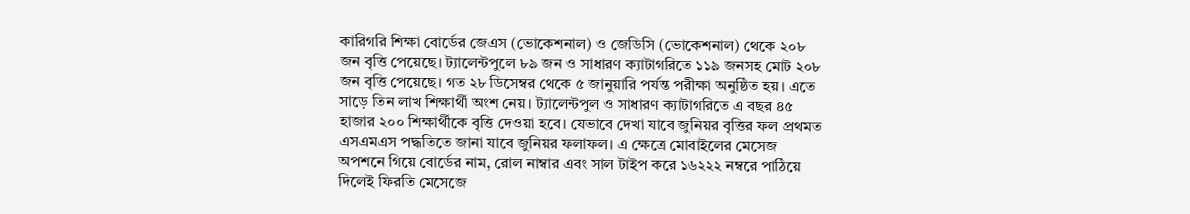কারিগরি শিক্ষা বোর্ডের জেএস (ভোকেশনাল) ও জেডিসি (ভোকেশনাল) থেকে ২০৮ জন বৃত্তি পেয়েছে। ট্যালেন্টপুলে ৮৯ জন ও সাধারণ ক্যাটাগরিতে ১১৯ জনসহ মোট ২০৮ জন বৃত্তি পেয়েছে। গত ২৮ ডিসেম্বর থেকে ৫ জানুয়ারি পর্যন্ত পরীক্ষা অনুষ্ঠিত হয়। এতে সাড়ে তিন লাখ শিক্ষার্থী অংশ নেয়। ট্যালেন্টপুল ও সাধারণ ক্যাটাগরিতে এ বছর ৪৫ হাজার ২০০ শিক্ষার্থীকে বৃত্তি দেওয়া হবে। যেভাবে দেখা যাবে জুনিয়র বৃত্তির ফল প্রথমত এসএমএস পদ্ধতিতে জানা যাবে জুনিয়র ফলাফল। এ ক্ষেত্রে মোবাইলের মেসেজ অপশনে গিয়ে বোর্ডের নাম, রোল নাম্বার এবং সাল টাইপ করে ১৬২২২ নম্বরে পাঠিয়ে দিলেই ফিরতি মেসেজে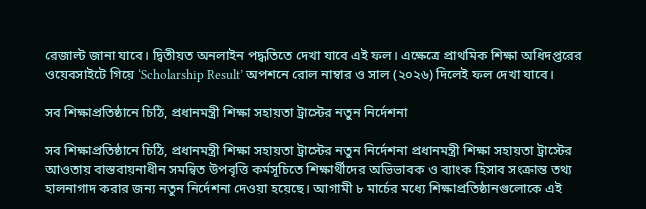রেজাল্ট জানা যাবে। দ্বিতীয়ত অনলাইন পদ্ধতিতে দেখা যাবে এই ফল। এক্ষেত্রে প্রাথমিক শিক্ষা অধিদপ্তরের ওয়েবসাইটে গিয়ে ‘Scholarship Result’ অপশনে রোল নাম্বার ও সাল (২০২৬) দিলেই ফল দেখা যাবে।

সব শিক্ষাপ্রতিষ্ঠানে চিঠি, প্রধানমন্ত্রী শিক্ষা সহায়তা ট্রাস্টের নতুন নির্দেশনা

সব শিক্ষাপ্রতিষ্ঠানে চিঠি, প্রধানমন্ত্রী শিক্ষা সহায়তা ট্রাস্টের নতুন নির্দেশনা প্রধানমন্ত্রী শিক্ষা সহায়তা ট্রাস্টের আওতায় বাস্তবায়নাধীন সমন্বিত উপবৃত্তি কর্মসূচিতে শিক্ষার্থীদের অভিভাবক ও ব্যাংক হিসাব সংক্রান্ত তথ্য হালনাগাদ করার জন্য নতুন নির্দেশনা দেওয়া হয়েছে। আগামী ৮ মার্চের মধ্যে শিক্ষাপ্রতিষ্ঠানগুলোকে এই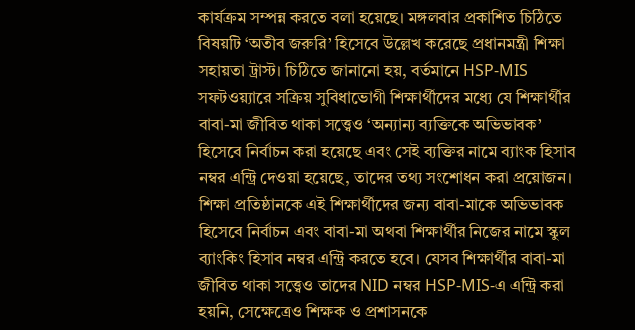কার্যক্রম সম্পন্ন করতে বলা হয়েছে। মঙ্গলবার প্রকাশিত চিঠিতে বিষয়টি ‘অতীব জরুরি’ হিসেবে উল্লেখ করেছে প্রধানমন্ত্রী শিক্ষা সহায়তা ট্রাস্ট। চিঠিতে জানানো হয়, বর্তমানে HSP-MIS সফটওয়্যারে সক্রিয় সুবিধাভোগী শিক্ষার্থীদের মধ্যে যে শিক্ষার্থীর বাবা-মা জীবিত থাকা সত্ত্বেও ‘অন্যান্য ব্যক্তিকে অভিভাবক’ হিসেবে নির্বাচন করা হয়েছে এবং সেই ব্যক্তির নামে ব্যাংক হিসাব নম্বর এন্ট্রি দেওয়া হয়েছে, তাদের তথ্য সংশোধন করা প্রয়োজন। শিক্ষা প্রতিষ্ঠানকে এই শিক্ষার্থীদের জন্য বাবা-মাকে অভিভাবক হিসেবে নির্বাচন এবং বাবা-মা অথবা শিক্ষার্থীর নিজের নামে স্কুল ব্যাংকিং হিসাব নম্বর এন্ট্রি করতে হবে। যেসব শিক্ষার্থীর বাবা-মা জীবিত থাকা সত্ত্বেও তাদের NID নম্বর HSP-MIS-এ এন্ট্রি করা হয়নি, সেক্ষেত্রেও শিক্ষক ও প্রশাসনকে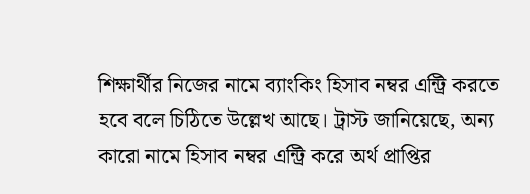শিক্ষার্থীর নিজের নামে ব্যাংকিং হিসাব নম্বর এন্ট্রি করতে হবে বলে চিঠিতে উল্লেখ আছে। ট্রাস্ট জানিয়েছে, অন্য কারো নামে হিসাব নম্বর এন্ট্রি করে অর্থ প্রাপ্তির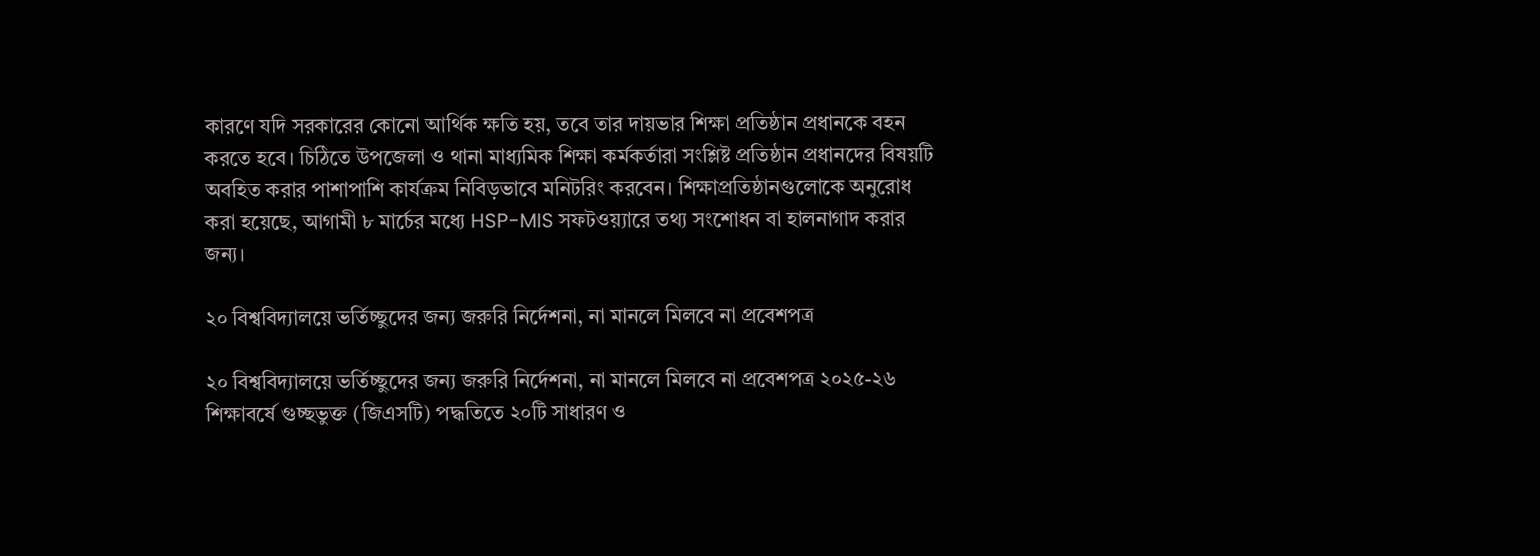কারণে যদি সরকারের কোনো আর্থিক ক্ষতি হয়, তবে তার দায়ভার শিক্ষা প্রতিষ্ঠান প্রধানকে বহন করতে হবে। চিঠিতে উপজেলা ও থানা মাধ্যমিক শিক্ষা কর্মকর্তারা সংশ্লিষ্ট প্রতিষ্ঠান প্রধানদের বিষয়টি অবহিত করার পাশাপাশি কার্যক্রম নিবিড়ভাবে মনিটরিং করবেন। শিক্ষাপ্রতিষ্ঠানগুলোকে অনুরোধ করা হয়েছে, আগামী ৮ মার্চের মধ্যে HSP-MIS সফটওয়্যারে তথ্য সংশোধন বা হালনাগাদ করার জন্য।

২০ বিশ্ববিদ্যালয়ে ভর্তিচ্ছুদের জন্য জরুরি নির্দেশনা, না মানলে মিলবে না প্রবেশপত্র

২০ বিশ্ববিদ্যালয়ে ভর্তিচ্ছুদের জন্য জরুরি নির্দেশনা, না মানলে মিলবে না প্রবেশপত্র ২০২৫-২৬ শিক্ষাবর্ষে গুচ্ছভুক্ত (জিএসটি) পদ্ধতিতে ২০টি সাধারণ ও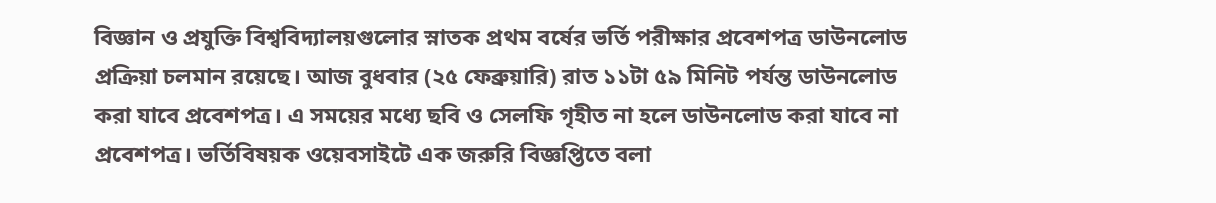বিজ্ঞান ও প্রযুক্তি বিশ্ববিদ্যালয়গুলোর স্নাতক প্রথম বর্ষের ভর্তি পরীক্ষার প্রবেশপত্র ডাউনলোড প্রক্রিয়া চলমান রয়েছে। আজ বুধবার (২৫ ফেব্রুয়ারি) রাত ১১টা ৫৯ মিনিট পর্যন্ত ডাউনলোড করা যাবে প্রবেশপত্র। এ সময়ের মধ্যে ছবি ও সেলফি গৃহীত না হলে ডাউনলোড করা যাবে না প্রবেশপত্র। ভর্তিবিষয়ক ওয়েবসাইটে এক জরুরি বিজ্ঞপ্তিতে বলা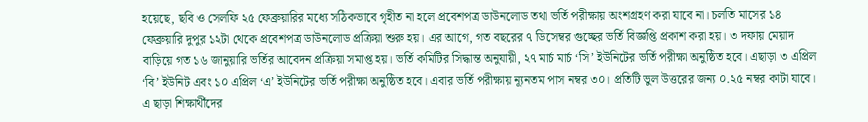হয়েছে, ছবি ও সেলফি ২৫ ফেব্রুয়ারির মধ্যে সঠিকভাবে গৃহীত না হলে প্রবেশপত্র ডাউনলোড তথা ভর্তি পরীক্ষায় অংশগ্রহণ করা যাবে না। চলতি মাসের ১৪ ফেব্রুয়ারি দুপুর ১২টা থেকে প্রবেশপত্র ডাউনলোড প্রক্রিয়া শুরু হয়। এর আগে, গত বছরের ৭ ডিসেম্বর গুচ্ছের ভর্তি বিজ্ঞপ্তি প্রকাশ করা হয়। ৩ দফায় মেয়াদ বাড়িয়ে গত ১৬ জানুয়ারি ভর্তির আবেদন প্রক্রিয়া সমাপ্ত হয়। ভর্তি কমিটির সিদ্ধান্ত অনুযায়ী, ২৭ মার্চ মার্চ ‘সি’ ইউনিটের ভর্তি পরীক্ষা অনুষ্ঠিত হবে। এছাড়া ৩ এপ্রিল ‘বি’ ইউনিট এবং ১০ এপ্রিল ‘এ’ ইউনিটের ভর্তি পরীক্ষা অনুষ্ঠিত হবে। এবার ভর্তি পরীক্ষায় ন্যূনতম পাস নম্বর ৩০। প্রতিটি ভুল উত্তরের জন্য ০.২৫ নম্বর কাটা যাবে। এ ছাড়া শিক্ষার্থীদের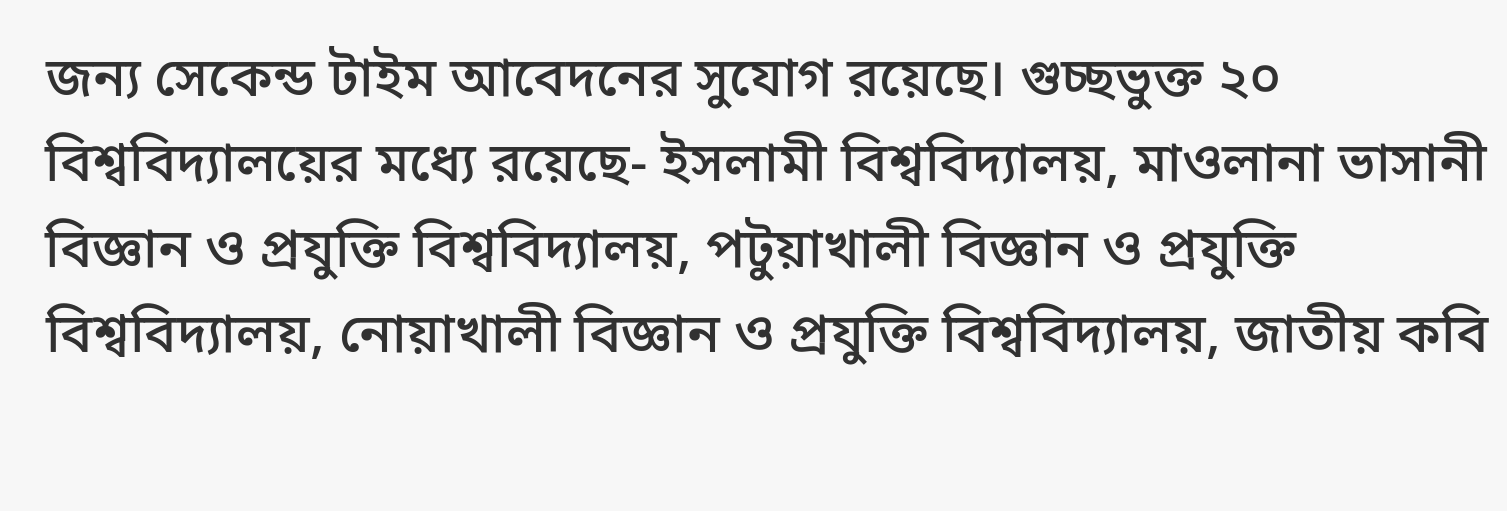জন্য সেকেন্ড টাইম আবেদনের সুযোগ রয়েছে। গুচ্ছভুক্ত ২০ বিশ্ববিদ্যালয়ের মধ্যে রয়েছে- ইসলামী বিশ্ববিদ্যালয়, মাওলানা ভাসানী বিজ্ঞান ও প্রযুক্তি বিশ্ববিদ্যালয়, পটুয়াখালী বিজ্ঞান ও প্রযুক্তি বিশ্ববিদ্যালয়, নোয়াখালী বিজ্ঞান ও প্রযুক্তি বিশ্ববিদ্যালয়, জাতীয় কবি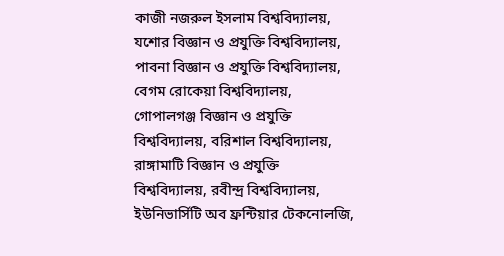কাজী নজরুল ইসলাম বিশ্ববিদ্যালয়, যশোর বিজ্ঞান ও প্রযুক্তি বিশ্ববিদ্যালয়, পাবনা বিজ্ঞান ও প্রযুক্তি বিশ্ববিদ্যালয়, বেগম রোকেয়া বিশ্ববিদ্যালয়, গোপালগঞ্জ বিজ্ঞান ও প্রযুক্তি বিশ্ববিদ্যালয়, বরিশাল বিশ্ববিদ্যালয়, রাঙ্গামাটি বিজ্ঞান ও প্রযুক্তি বিশ্ববিদ্যালয়, রবীন্দ্র বিশ্ববিদ্যালয়, ইউনিভার্সিটি অব ফ্রন্টিয়ার টেকনোলজি,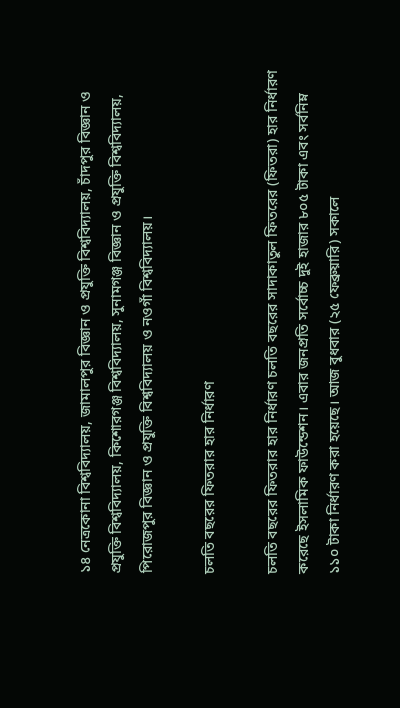১৪ নেত্রকোনা বিশ্ববিদ্যালয়, জামালপুর বিজ্ঞান ও প্রযুক্তি বিশ্ববিদ্যালয়, চাঁদপুর বিজ্ঞান ও প্রযুক্তি বিশ্ববিদ্যালয়, কিশোরগঞ্জ বিশ্ববিদ্যালয়, সুনামগঞ্জ বিজ্ঞান ও প্রযুক্তি বিশ্ববিদ্যালয়, পিরোজপুর বিজ্ঞান ও প্রযুক্তি বিশ্ববিদ্যালয় ও নওগাঁ বিশ্ববিদ্যালয়।

চলতি বছরের ফিতরার হার নির্ধারণ

চলতি বছরের ফিতরার হার নির্ধারণ চলতি বছরের সাদাকাতুল ফিতরের (ফিতরা) হার নির্ধারণ করেছে ইসলামিক ফাউন্ডেশন। এবার জনপ্রতি সর্বোচ্চ দুই হাজার ৮০৫ টাকা এবং সর্বনিম্ন ১১০ টাকা নির্ধারণ করা হয়েছে। আজ বুধবার (২৫ ফেব্রুয়ারি) সকালে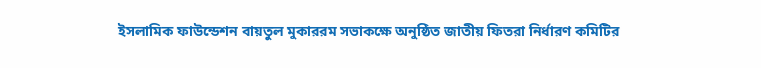ইসলামিক ফাউন্ডেশন বায়তুল মুকাররম সভাকক্ষে অনুষ্ঠিত জাতীয় ফিতরা নির্ধারণ কমিটির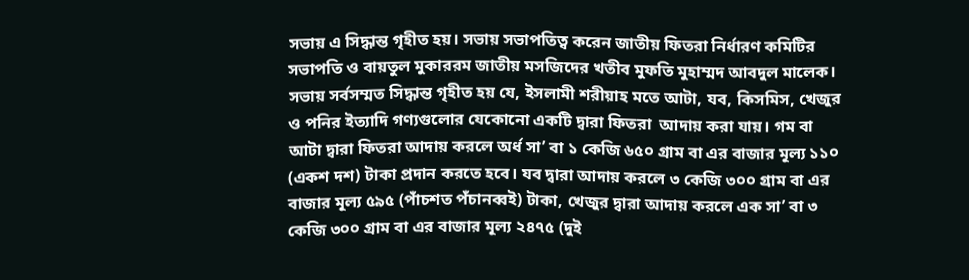সভায় এ সিদ্ধান্ত গৃহীত হয়। সভায় সভাপতিত্ব করেন জাতীয় ফিতরা নির্ধারণ কমিটির সভাপতি ও বায়তুল মুকাররম জাতীয় মসজিদের খতীব মুফতি মুহাম্মদ আবদুল মালেক। সভায় সর্বসম্মত সিদ্ধান্ত গৃহীত হয় যে, ইসলামী শরীয়াহ মতে আটা, যব, কিসমিস, খেজুর ও পনির ইত্যাদি গণ্যগুলোর যেকোনো একটি দ্বারা ফিতরা  আদায় করা যায়। গম বা আটা দ্বারা ফিতরা আদায় করলে অর্ধ সা’ বা ১ কেজি ৬৫০ গ্রাম বা এর বাজার মূল্য ১১০ (একশ দশ) টাকা প্রদান করতে হবে। যব দ্বারা আদায় করলে ৩ কেজি ৩০০ গ্রাম বা এর বাজার মূল্য ৫৯৫ (পাঁচশত পঁচানব্বই) টাকা, খেজুর দ্বারা আদায় করলে এক সা’ বা ৩ কেজি ৩০০ গ্রাম বা এর বাজার মূল্য ২৪৭৫ (দুই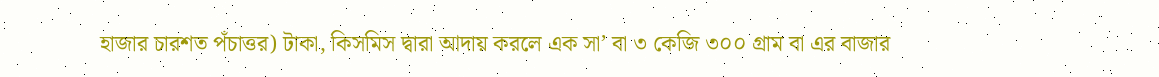হাজার চারশত পঁচাত্তর) টাকা, কিসমিস দ্বারা আদায় করলে এক সা’ বা ৩ কেজি ৩০০ গ্রাম বা এর বাজার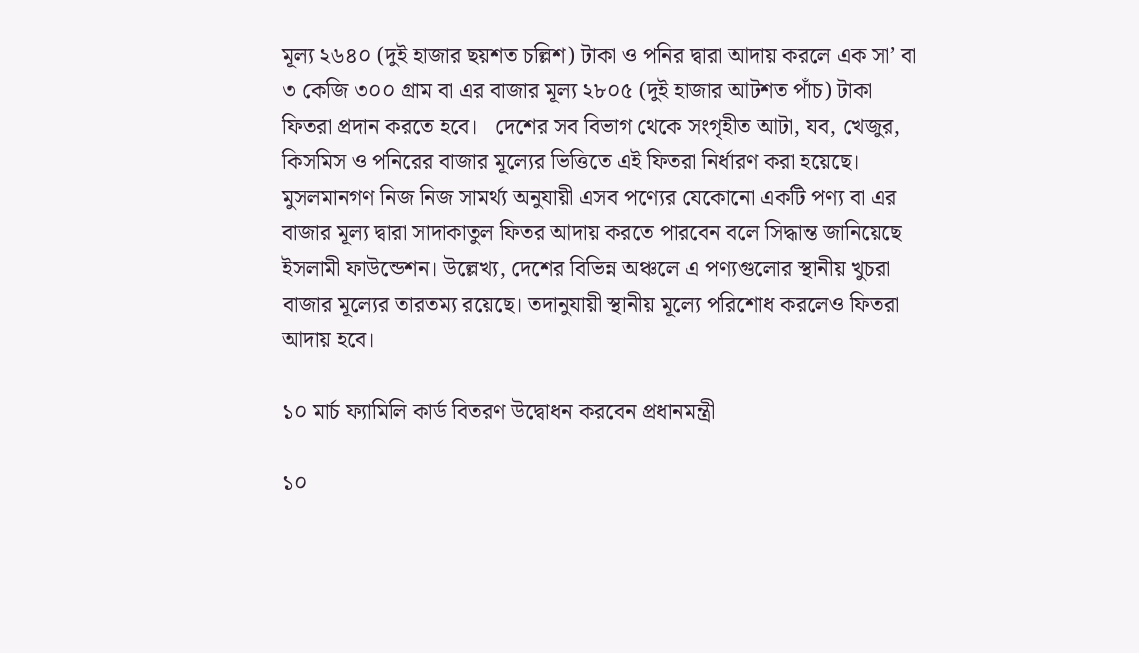মূল্য ২৬৪০ (দুই হাজার ছয়শত চল্লিশ) টাকা ও পনির দ্বারা আদায় করলে এক সা’ বা ৩ কেজি ৩০০ গ্রাম বা এর বাজার মূল্য ২৮০৫ (দুই হাজার আটশত পাঁচ) টাকা ফিতরা প্রদান করতে হবে।   দেশের সব বিভাগ থেকে সংগৃহীত আটা, যব, খেজুর, কিসমিস ও পনিরের বাজার মূল্যের ভিত্তিতে এই ফিতরা নির্ধারণ করা হয়েছে।  মুসলমানগণ নিজ নিজ সামর্থ্য অনুযায়ী এসব পণ্যের যেকোনো একটি পণ্য বা এর বাজার মূল্য দ্বারা সাদাকাতুল ফিতর আদায় করতে পারবেন বলে সিদ্ধান্ত জানিয়েছে ইসলামী ফাউন্ডেশন। উল্লেখ্য, দেশের বিভিন্ন অঞ্চলে এ পণ্যগুলোর স্থানীয় খুচরা বাজার মূল্যের তারতম্য রয়েছে। তদানুযায়ী স্থানীয় মূল্যে পরিশোধ করলেও ফিতরা আদায় হবে।

১০ মার্চ ফ্যামিলি কার্ড বিতরণ উদ্বোধন করবেন প্রধানমন্ত্রী

১০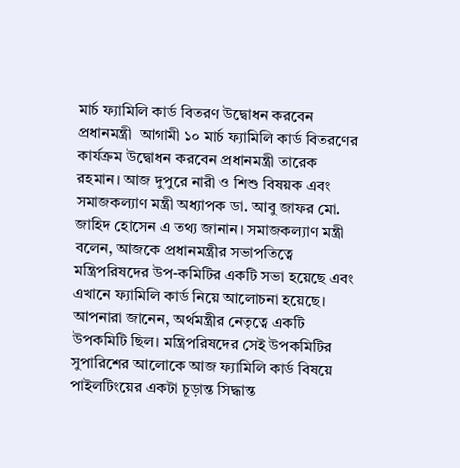মার্চ ফ্যামিলি কার্ড বিতরণ উদ্বোধন করবেন প্রধানমন্ত্রী  আগামী ১০ মার্চ ফ্যামিলি কার্ড বিতরণের কার্যক্রম উদ্বোধন করবেন প্রধানমন্ত্রী তারেক রহমান। আজ দুপুরে নারী ও শিশু বিষয়ক এবং সমাজকল্যাণ মন্ত্রী অধ্যাপক ডা. আবু জাফর মো. জাহিদ হোসেন এ তথ্য জানান। সমাজকল্যাণ মন্ত্রী বলেন, আজকে প্রধানমন্ত্রীর সভাপতিত্বে মন্ত্রিপরিষদের উপ-কমিটির একটি সভা হয়েছে এবং এখানে ফ্যামিলি কার্ড নিয়ে আলোচনা হয়েছে। আপনারা জানেন, অর্থমন্ত্রীর নেতৃত্বে একটি উপকমিটি ছিল। মন্ত্রিপরিষদের সেই উপকমিটির সুপারিশের আলোকে আজ ফ্যামিলি কার্ড বিষয়ে পাইলটিংয়ের একটা চূড়ান্ত সিদ্ধান্ত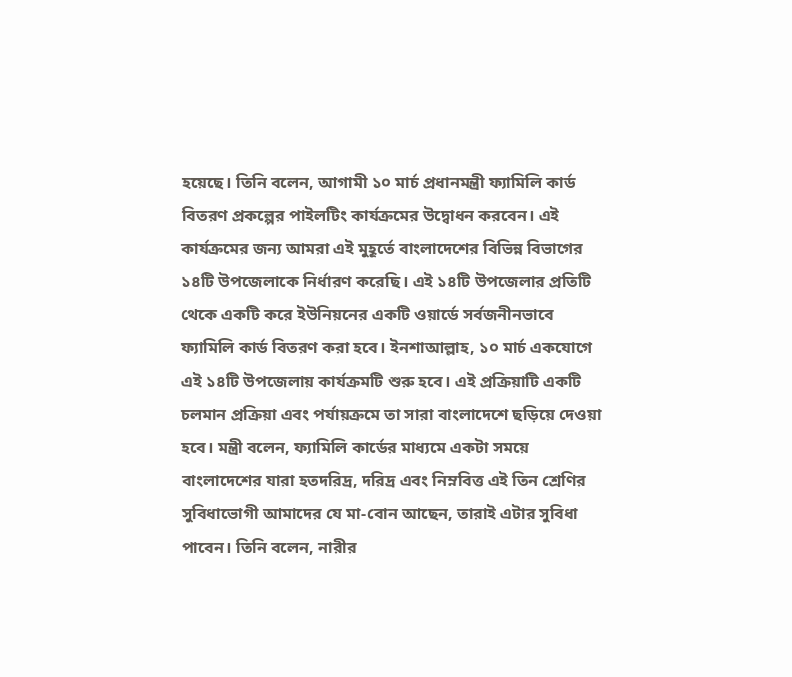হয়েছে। তিনি বলেন, আগামী ১০ মার্চ প্রধানমন্ত্রী ফ্যামিলি কার্ড বিতরণ প্রকল্পের পাইলটিং কার্যক্রমের উদ্বোধন করবেন। এই কার্যক্রমের জন্য আমরা এই মুহূর্তে বাংলাদেশের বিভিন্ন বিভাগের ১৪টি উপজেলাকে নির্ধারণ করেছি। এই ১৪টি উপজেলার প্রতিটি থেকে একটি করে ইউনিয়নের একটি ওয়ার্ডে সর্বজনীনভাবে ফ্যামিলি কার্ড বিতরণ করা হবে। ইনশাআল্লাহ, ১০ মার্চ একযোগে এই ১৪টি উপজেলায় কার্যক্রমটি শুরু হবে। এই প্রক্রিয়াটি একটি চলমান প্রক্রিয়া এবং পর্যায়ক্রমে তা সারা বাংলাদেশে ছড়িয়ে দেওয়া হবে। মন্ত্রী বলেন, ফ্যামিলি কার্ডের মাধ্যমে একটা সময়ে বাংলাদেশের যারা হতদরিদ্র, দরিদ্র এবং নিম্নবিত্ত এই তিন শ্রেণির সুবিধাভোগী আমাদের যে মা-বোন আছেন, তারাই এটার সুবিধা পাবেন। তিনি বলেন, নারীর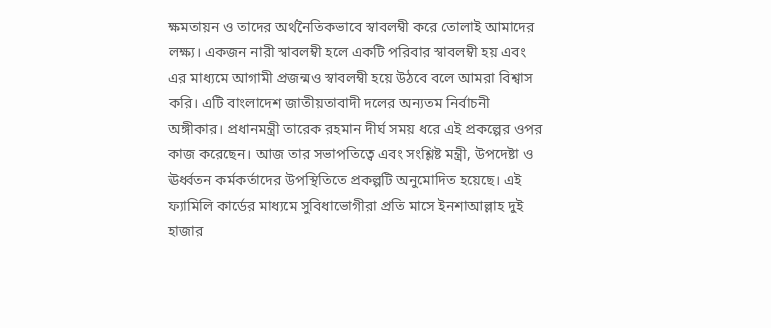ক্ষমতায়ন ও তাদের অর্থনৈতিকভাবে স্বাবলম্বী করে তোলাই আমাদের লক্ষ্য। একজন নারী স্বাবলম্বী হলে একটি পরিবার স্বাবলম্বী হয় এবং এর মাধ্যমে আগামী প্রজন্মও স্বাবলম্বী হয়ে উঠবে বলে আমরা বিশ্বাস করি। এটি বাংলাদেশ জাতীয়তাবাদী দলের অন্যতম নির্বাচনী অঙ্গীকার। প্রধানমন্ত্রী তারেক রহমান দীর্ঘ সময় ধরে এই প্রকল্পের ওপর কাজ করেছেন। আজ তার সভাপতিত্বে এবং সংশ্লিষ্ট মন্ত্রী, উপদেষ্টা ও ঊর্ধ্বতন কর্মকর্তাদের উপস্থিতিতে প্রকল্পটি অনুমোদিত হয়েছে। এই ফ্যামিলি কার্ডের মাধ্যমে সুবিধাভোগীরা প্রতি মাসে ইনশাআল্লাহ দুই হাজার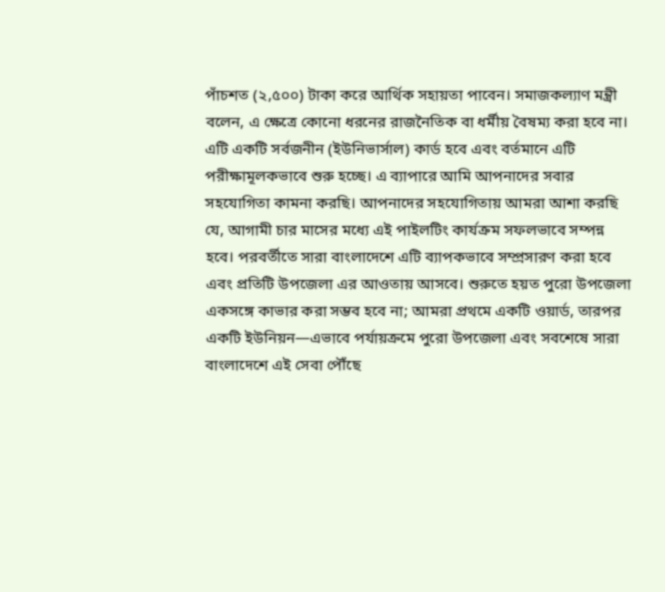পাঁচশত (২,৫০০) টাকা করে আর্থিক সহায়তা পাবেন। সমাজকল্যাণ মন্ত্রী বলেন, এ ক্ষেত্রে কোনো ধরনের রাজনৈতিক বা ধর্মীয় বৈষম্য করা হবে না। এটি একটি সর্বজনীন (ইউনিভার্সাল) কার্ড হবে এবং বর্তমানে এটি পরীক্ষামূলকভাবে শুরু হচ্ছে। এ ব্যাপারে আমি আপনাদের সবার সহযোগিতা কামনা করছি। আপনাদের সহযোগিতায় আমরা আশা করছি যে, আগামী চার মাসের মধ্যে এই পাইলটিং কার্যক্রম সফলভাবে সম্পন্ন হবে। পরবর্তীতে সারা বাংলাদেশে এটি ব্যাপকভাবে সম্প্রসারণ করা হবে এবং প্রতিটি উপজেলা এর আওতায় আসবে। শুরুতে হয়ত পুরো উপজেলা একসঙ্গে কাভার করা সম্ভব হবে না; আমরা প্রথমে একটি ওয়ার্ড, তারপর একটি ইউনিয়ন—এভাবে পর্যায়ক্রমে পুরো উপজেলা এবং সবশেষে সারা বাংলাদেশে এই সেবা পৌঁছে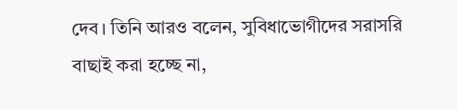দেব। তিনি আরও বলেন, সুবিধাভোগীদের সরাসরি বাছাই করা হচ্ছে না,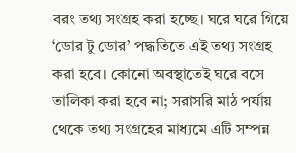বরং তথ্য সংগ্রহ করা হচ্ছে। ঘরে ঘরে গিয়ে ‘ডোর টু ডোর’ পদ্ধতিতে এই তথ্য সংগ্রহ করা হবে। কোনো অবস্থাতেই ঘরে বসে তালিকা করা হবে না; সরাসরি মাঠ পর্যায় থেকে তথ্য সংগ্রহের মাধ্যমে এটি সম্পন্ন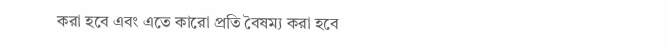করা হবে এবং এতে কারো প্রতি বৈষম্য করা হবে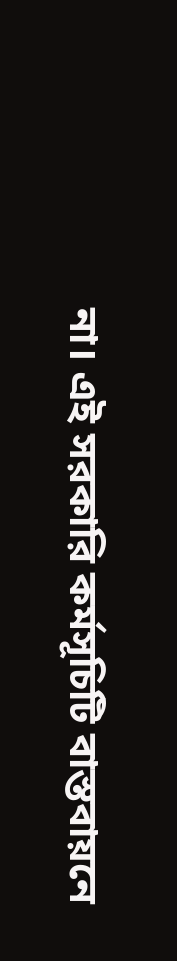না। এই সরকারি কর্মসূচিটি বাস্তবায়নে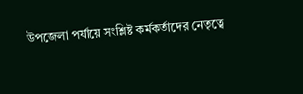উপজেলা পর্যায়ে সংশ্লিষ্ট কর্মকর্তাদের নেতৃত্বে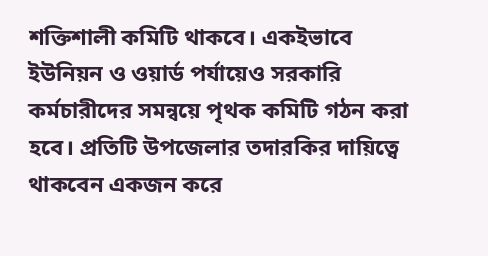শক্তিশালী কমিটি থাকবে। একইভাবে ইউনিয়ন ও ওয়ার্ড পর্যায়েও সরকারি কর্মচারীদের সমন্বয়ে পৃথক কমিটি গঠন করা হবে। প্রতিটি উপজেলার তদারকির দায়িত্বে থাকবেন একজন করে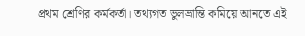প্রথম শ্রেণির কর্মকর্তা। তথ্যগত ভুলভ্রান্তি কমিয়ে আনতে এই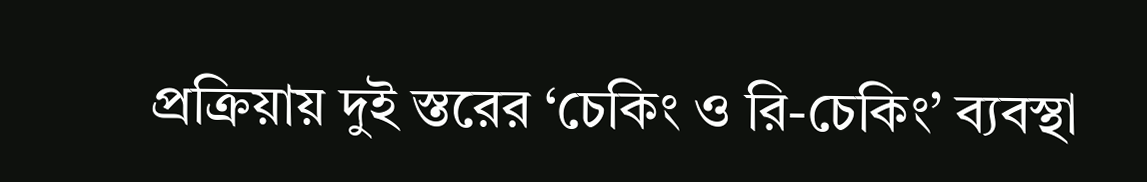প্রক্রিয়ায় দুই স্তরের ‘চেকিং ও রি-চেকিং’ ব্যবস্থা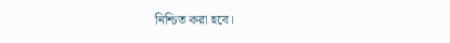নিশ্চিত করা হবে।